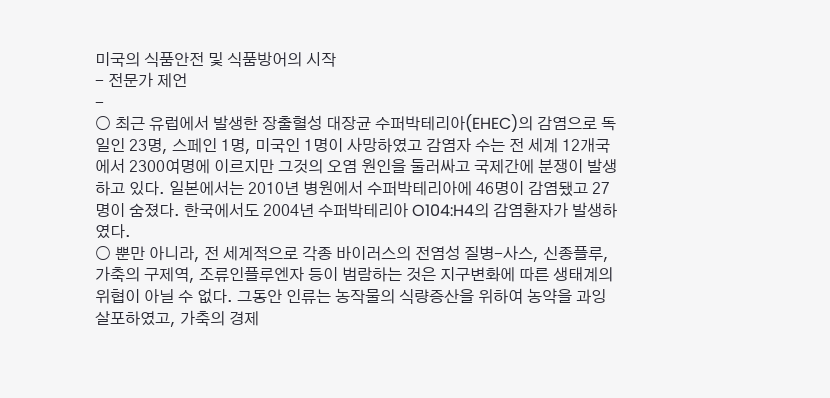미국의 식품안전 및 식품방어의 시작
- 전문가 제언
-
○ 최근 유럽에서 발생한 장출혈성 대장균 수퍼박테리아(EHEC)의 감염으로 독일인 23명, 스페인 1명, 미국인 1명이 사망하였고 감염자 수는 전 세계 12개국에서 2300여명에 이르지만 그것의 오염 원인을 둘러싸고 국제간에 분쟁이 발생하고 있다. 일본에서는 2010년 병원에서 수퍼박테리아에 46명이 감염됐고 27명이 숨졌다. 한국에서도 2004년 수퍼박테리아 O104:H4의 감염환자가 발생하였다.
○ 뿐만 아니라, 전 세계적으로 각종 바이러스의 전염성 질병-사스, 신종플루, 가축의 구제역, 조류인플루엔자 등이 범람하는 것은 지구변화에 따른 생태계의 위협이 아닐 수 없다. 그동안 인류는 농작물의 식량증산을 위하여 농약을 과잉살포하였고, 가축의 경제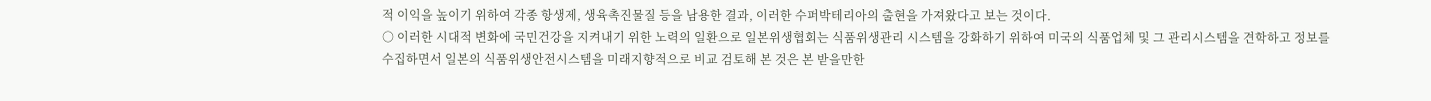적 이익을 높이기 위하여 각종 항생제, 생육촉진물질 등을 남용한 결과, 이러한 수퍼박테리아의 출현을 가져왔다고 보는 것이다.
○ 이러한 시대적 변화에 국민건강을 지켜내기 위한 노력의 일환으로 일본위생협회는 식품위생관리 시스템을 강화하기 위하여 미국의 식품업체 및 그 관리시스템을 견학하고 정보를 수집하면서 일본의 식품위생안전시스템을 미래지향적으로 비교 검토해 본 것은 본 받을만한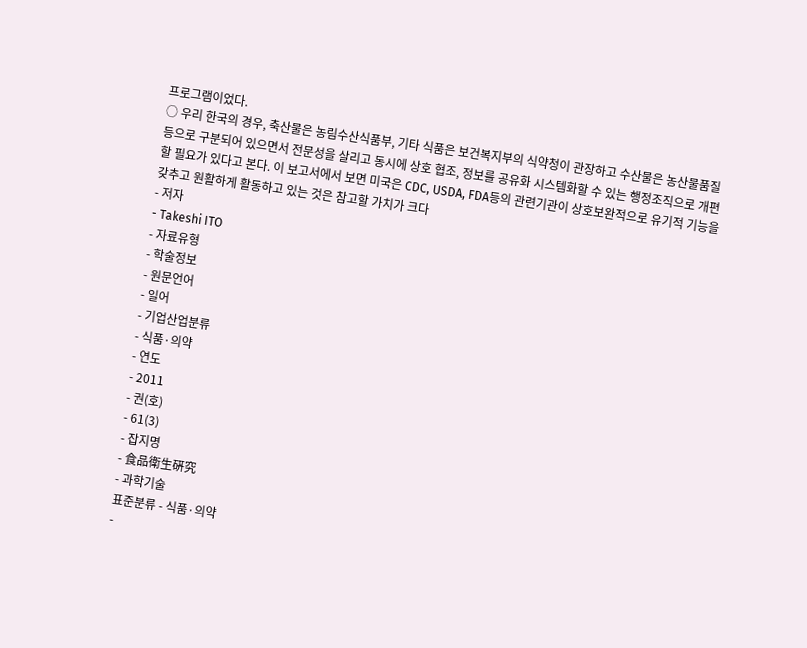프로그램이었다.
○ 우리 한국의 경우, 축산물은 농림수산식품부, 기타 식품은 보건복지부의 식약청이 관장하고 수산물은 농산물품질 등으로 구분되어 있으면서 전문성을 살리고 동시에 상호 협조, 정보를 공유화 시스템화할 수 있는 행정조직으로 개편할 필요가 있다고 본다. 이 보고서에서 보면 미국은 CDC, USDA, FDA등의 관련기관이 상호보완적으로 유기적 기능을 갖추고 원활하게 활동하고 있는 것은 참고할 가치가 크다
- 저자
- Takeshi ITO
- 자료유형
- 학술정보
- 원문언어
- 일어
- 기업산업분류
- 식품·의약
- 연도
- 2011
- 권(호)
- 61(3)
- 잡지명
- 食品衛生硏究
- 과학기술
표준분류 - 식품·의약
-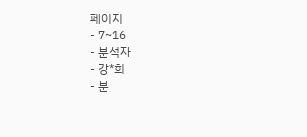페이지
- 7~16
- 분석자
- 강*희
- 분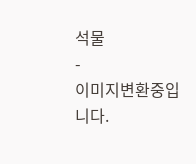석물
-
이미지변환중입니다.